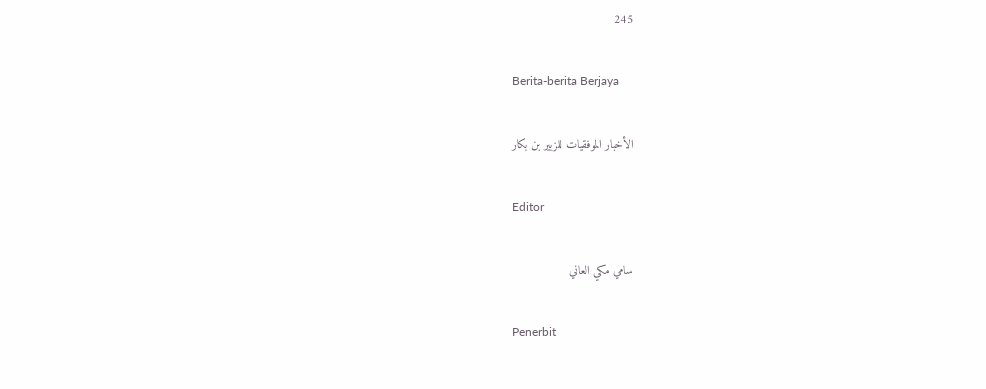245

Berita-berita Berjaya

الأخبار الموفقيات للزبير بن بكار

Editor

سامي مكي العاني

Penerbit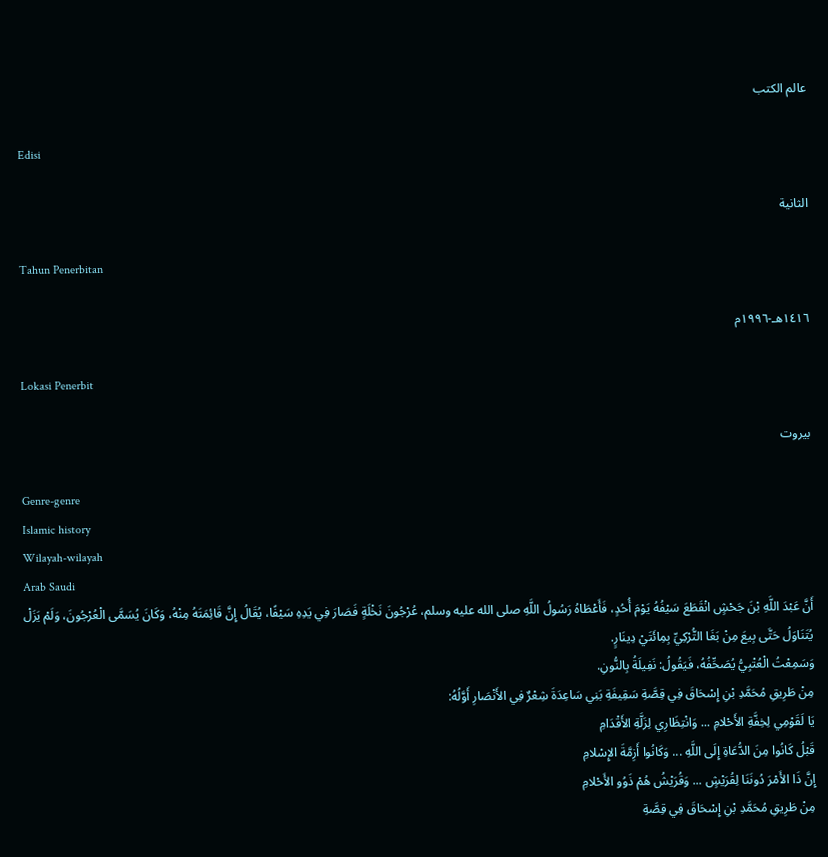عالم الكتب

Edisi

الثانية

Tahun Penerbitan

١٤١٦هـ-١٩٩٦م

Lokasi Penerbit

بيروت

Genre-genre
Islamic history
Wilayah-wilayah
Arab Saudi
أَنَّ عَبْدَ اللَّهِ بْنَ جَحْشٍ انْقَطَعَ سَيْفُهُ يَوْمَ أُحُدٍ، فَأَعْطَاهُ رَسُولُ اللَّهِ صلى الله عليه وسلم، عُرْجُونَ نَخْلَةٍ فَصَارَ فِي يَدِهِ سَيْفًا، يُقَالُ إِنَّ قَائِمَتَهُ مِنْهُ، وَكَانَ يُسَمَّى الْعُرْجُونَ، وَلَمْ يَزَلْ يُتَنَاوَلُ حَتَّى بِيعَ مِنْ بَغَا التُّرْكِيِّ بِمِائَتَيْ دِينَارٍ.
وَسَمِعْتُ الْعُتْبِيُّ يُصَحِّفُهُ، فَيَقُولُ: نَفِيلَةُ بِالنُّونِ.
مِنْ طَرِيقِ مُحَمَّدِ بْنِ إِسْحَاقَ فِي قِصَّةِ سَقِيفَةِ بَنِي سَاعِدَةَ شِعْرٌ فِي الأَنْصَارِ أَوَّلُهُ:
يَا لَقَوْمِي لِخِفَّةِ الأَحْلامِ ... وَانْتِظَارِي لِزَلَّةِ الأَقْدَامِ
قَبْلُ كَانُوا مِنَ الدُّعَاةِ إِلَى اللَّهِ ... وَكَانُوا أَزِمَّةَ الإِسْلامِ
إِنَّ ذَا الأَمْرَ دُونَنَا لِقُرَيْشٍ ... وَقُرَيْشُ هُمْ ذَوُو الأَحْلامِ
مِنْ طَرِيقِ مُحَمَّدِ بْنِ إِسْحَاقَ فِي قِصَّةِ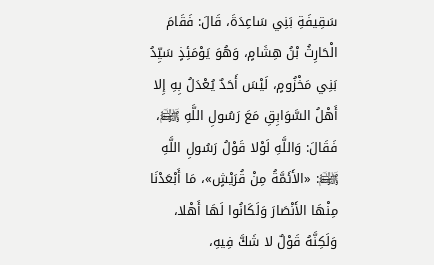سَقِيفَةِ بَنِي سَاعِدَةَ، قَالَ: فَقَامَ الْحَارِثُ بْنُ هِشَامٍ، وَهُوَ يَوْمَئِذٍ سَيِّدُ بَنِي مَخْزُومٍ، لَيْسَ أَحَدٌ يُعْدَلُ بِهِ إِلا أَهْلُ السَّوَابِقِ مَعَ رَسُولِ اللَّهِ ﵌، فَقَالَ: وَاللَّهِ لَوْلا قَوْلُ رَسُولِ اللَّهِ ﵌: «الأَئَمَّةُ مِنْ قُرَيْشٍ»، مَا أَبْعَدْنَا مِنْهَا الأَنْصَارَ وَلَكَانُوا لَهَا أَهْلا، وَلَكِنَّهُ قَوْلٌ لا شَكَّ فِيهِ،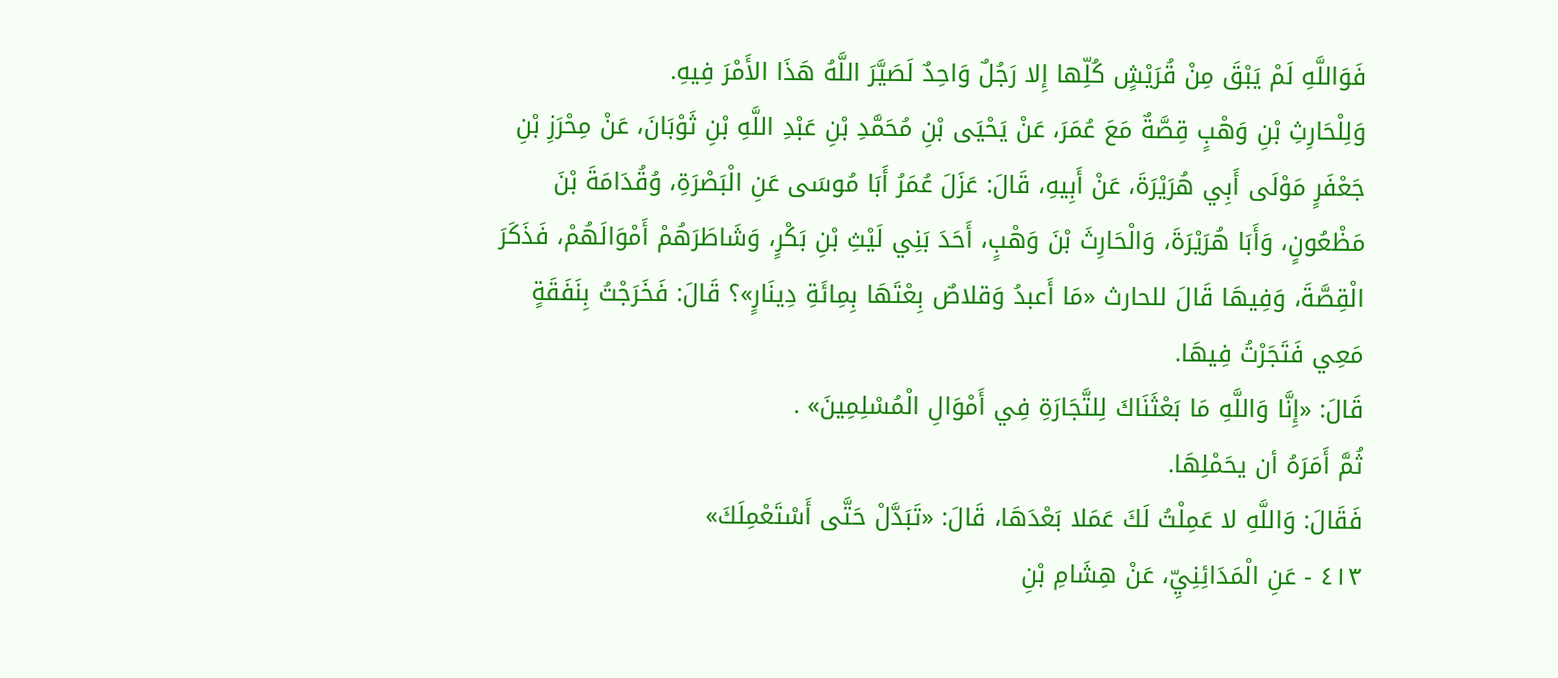فَوَاللَّهِ لَمْ يَبْقَ مِنْ قُرَيْشٍ كُلِّها إِلا رَجُلٌ وَاحِدٌ لَصَيَّرَ اللَّهُ هَذَا الأَمْرَ فِيهِ.
وَلِلْحَارِثِ بْنِ وَهْبٍ قِصَّةٌ مَعَ عُمَرَ، عَنْ يَحْيَى بْنِ مُحَمَّدِ بْنِ عَبْدِ اللَّهِ بْنِ ثَوْبَانَ، عَنْ مِحْرَزِ بْنِ جَعْفَرٍ مَوْلَى أَبِي هُرَيْرَةَ، عَنْ أَبِيهِ، قَالَ: عَزَلَ عُمَرُ أَبَا مُوسَى عَنِ الْبَصْرَةِ، وُقُدَامَةَ بْنَ مَظْعُونٍ، وَأَبَا هُرَيْرَةَ، وَالْحَارِثَ بْنَ وَهْبٍ، أَحَدَ بَنِي لَيْثِ بْنِ بَكْرٍ، وَشَاطَرَهُمْ أَمْوَالَهُمْ، فَذَكَرَ الْقِصَّةَ، وَفِيهَا قَالَ للحارث «مَا أَعبدُ وَقلاصٌ بِعْتَهَا بِمِائَةِ دِينَارٍ»؟ قَالَ: فَخَرَجْتُ بِنَفَقَةٍ مَعِي فَتَجَرْتُ فِيهَا.
قَالَ: «إِنَّا وَاللَّهِ مَا بَعْثَنَاكَ لِلتَّجَارَةِ فِي أَمْوَالِ الْمُسْلِمِينَ» .
ثُمَّ أَمَرَهُ أن يحَمْلِهَا.
فَقَالَ: وَاللَّهِ لا عَمِلْتُ لَكَ عَمَلا بَعْدَهَا، قَالَ: «تَبَدَّلْ حَتَّى أَسْتَعْمِلَكَ»
٤١٣ - عَنِ الْمَدَائِنِيِّ، عَنْ هِشَامِ بْنِ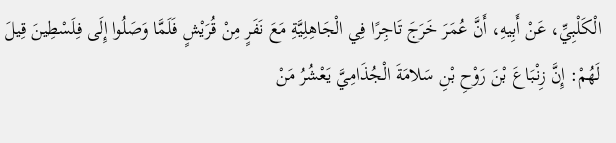الْكَلْبِيِّ، عَنْ أَبِيهِ، أَنَّ عُمَرَ خَرَجَ تَاجِرًا فِي الْجَاهِلِيَّةِ مَعَ نَفَرٍ مِنْ قُرَيْشٍ فَلَمَّا وَصَلُوا إِلَى فِلَسْطِينَ قِيلَ لَهُمْ: إِنَّ زِنْبَاعَ بْنَ رَوْحِ بْنِ سَلامَةَ الْجُذَامِيَّ يَعْشُرُ مَنْ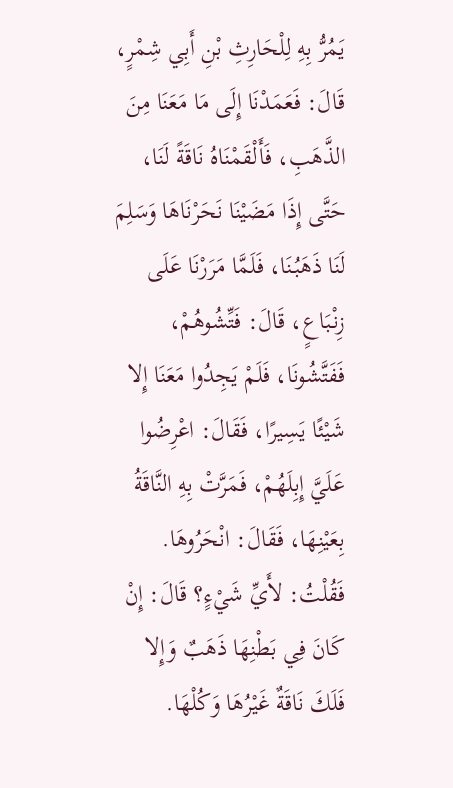يَمُرُّ بِهِ لِلْحَارِثِ بْنِ أَبِي شِمْرٍ، قَالَ: فَعَمَدْنَا إِلَى مَا مَعَنَا مِنَ الذَّهَبِ، فَأَلْقَمْنَاهُ نَاقَةً لَنَا، حَتَّى إِذَا مَضَيْنَا نَحَرْنَاهَا وَسَلِمَ لَنَا ذَهَبُنَا، فَلَمَّا مَرَرْنَا عَلَى زِنْبَاعٍ، قَالَ: فَتِّشُوهُمْ، فَفَتَّشُونَا، فَلَمْ يَجِدُوا مَعَنَا إِلا شَيْئًا يَسِيرًا، فَقَالَ: اعْرِضُوا عَلَيَّ إِبِلَهُمْ، فَمَرَّتْ بِهِ النَّاقَةُ بِعَيْنِهَا، فَقَالَ: انْحَرُوهَا.
فَقُلْتُ: لأَيِّ شَيْءٍ؟ قَالَ: إِنْ كَانَ فِي بَطْنِهَا ذَهَبٌ وَإِلا فَلَكَ نَاقَةٌ غَيْرُهَا وَكُلْهَا.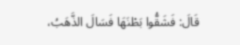قَالَ: فَشَقُّوا بَطْنَهَا فَسَالَ الذَّهَبُ،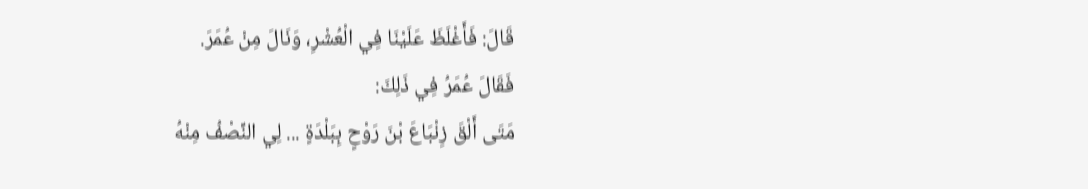قَالَ: فَأَغْلَظَ عَلَيْنَا فِي الْعُشْرِ، وَنَالَ مِنْ عُمَرَ.
فَقَالَ عُمَرُ فِي ذَلِكَ:
مَتَى أَلْقَ زِنْبَاعَ بْنَ رَوْحٍ بِبَلْدَةٍ ... لِي النِّصْفُ مِنْهُ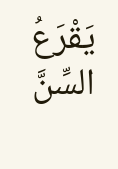يَقْرَعُ السِّنَّ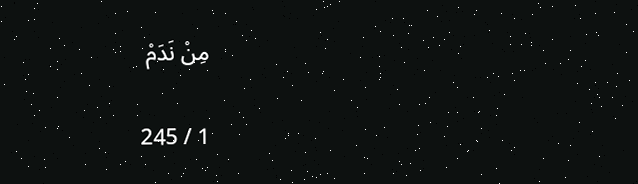مِنْ نَدَمْ

1 / 245